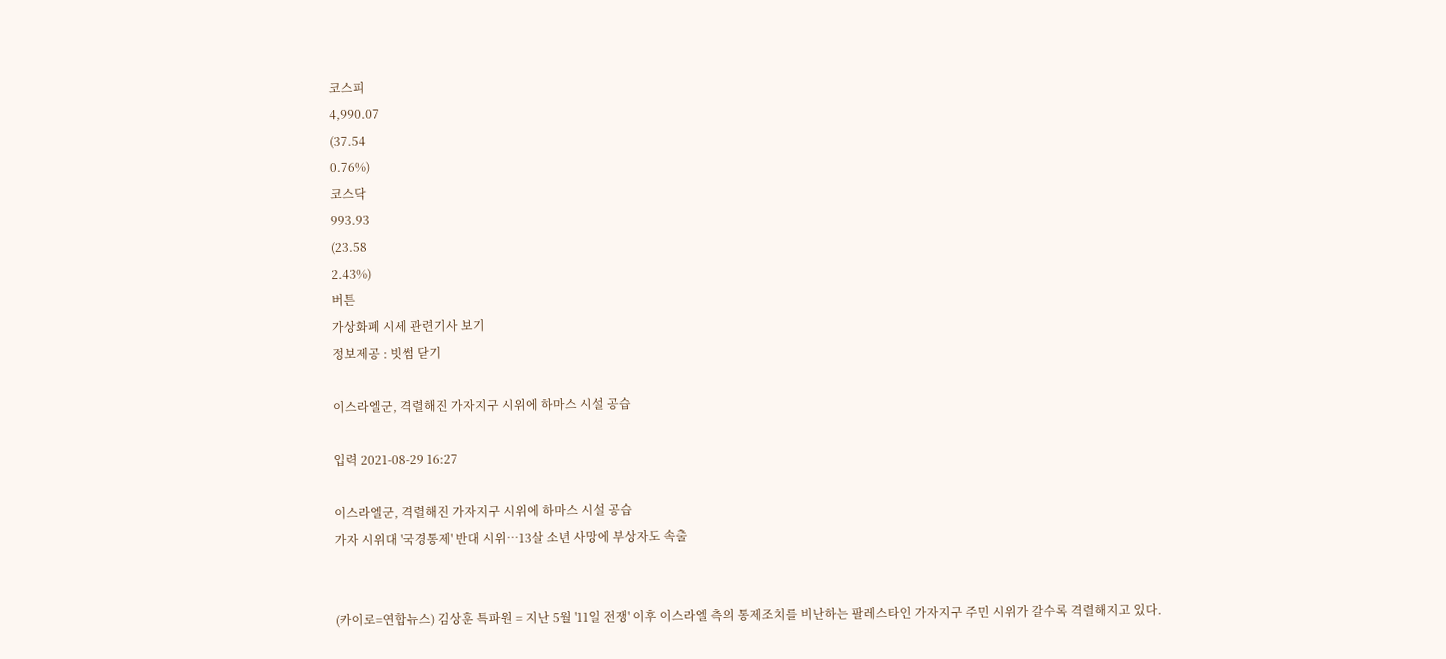코스피
4,990.07
(37.54
0.76%)
코스닥
993.93
(23.58
2.43%)
버튼
가상화폐 시세 관련기사 보기
정보제공 : 빗썸 닫기

이스라엘군, 격렬해진 가자지구 시위에 하마스 시설 공습

입력 2021-08-29 16:27

이스라엘군, 격렬해진 가자지구 시위에 하마스 시설 공습
가자 시위대 '국경통제' 반대 시위…13살 소년 사망에 부상자도 속출


(카이로=연합뉴스) 김상훈 특파원 = 지난 5월 '11일 전쟁' 이후 이스라엘 측의 통제조치를 비난하는 팔레스타인 가자지구 주민 시위가 갈수록 격렬해지고 있다.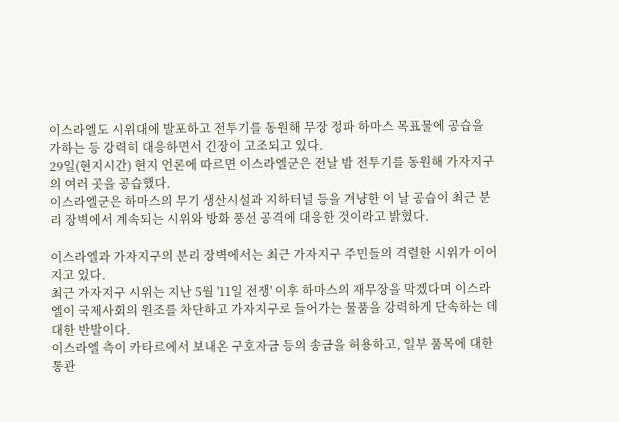이스라엘도 시위대에 발포하고 전투기를 동원해 무장 정파 하마스 목표물에 공습을 가하는 등 강력히 대응하면서 긴장이 고조되고 있다.
29일(현지시간) 현지 언론에 따르면 이스라엘군은 전날 밤 전투기를 동원해 가자지구의 여러 곳을 공습했다.
이스라엘군은 하마스의 무기 생산시설과 지하터널 등을 겨냥한 이 날 공습이 최근 분리 장벽에서 계속되는 시위와 방화 풍선 공격에 대응한 것이라고 밝혔다.

이스라엘과 가자지구의 분리 장벽에서는 최근 가자지구 주민들의 격렬한 시위가 이어지고 있다.
최근 가자지구 시위는 지난 5월 '11일 전쟁' 이후 하마스의 재무장을 막겠다며 이스라엘이 국제사회의 원조를 차단하고 가자지구로 들어가는 물품을 강력하게 단속하는 데 대한 반발이다.
이스라엘 측이 카타르에서 보내온 구호자금 등의 송금을 허용하고, 일부 품목에 대한 통관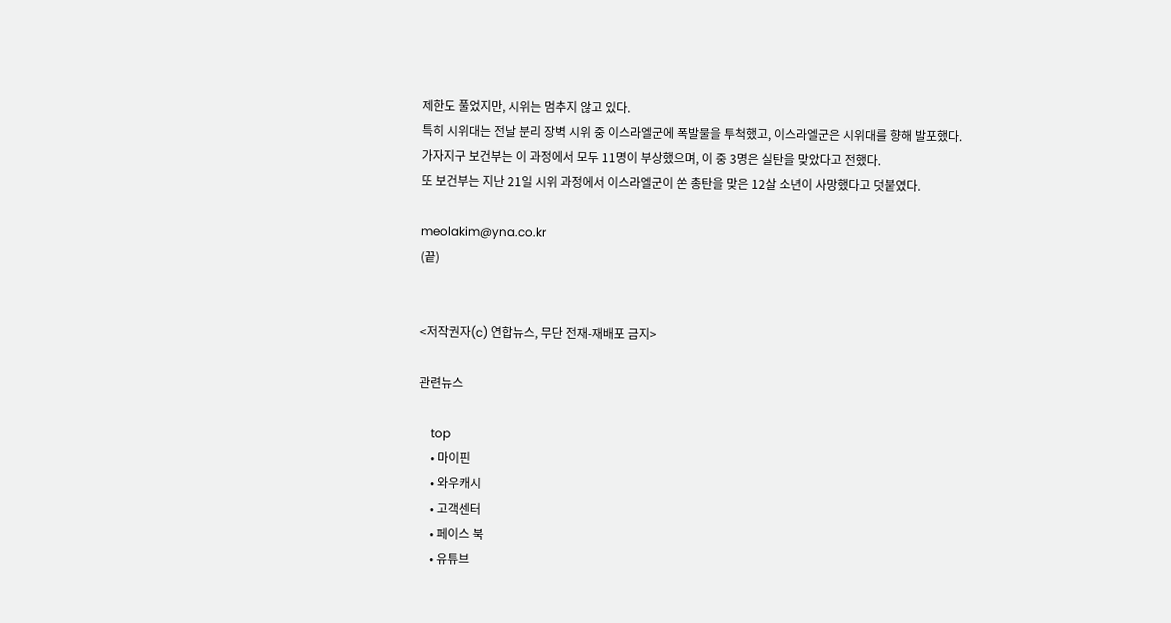제한도 풀었지만, 시위는 멈추지 않고 있다.
특히 시위대는 전날 분리 장벽 시위 중 이스라엘군에 폭발물을 투척했고, 이스라엘군은 시위대를 향해 발포했다.
가자지구 보건부는 이 과정에서 모두 11명이 부상했으며, 이 중 3명은 실탄을 맞았다고 전했다.
또 보건부는 지난 21일 시위 과정에서 이스라엘군이 쏜 총탄을 맞은 12살 소년이 사망했다고 덧붙였다.

meolakim@yna.co.kr
(끝)


<저작권자(c) 연합뉴스, 무단 전재-재배포 금지>

관련뉴스

    top
    • 마이핀
    • 와우캐시
    • 고객센터
    • 페이스 북
    • 유튜브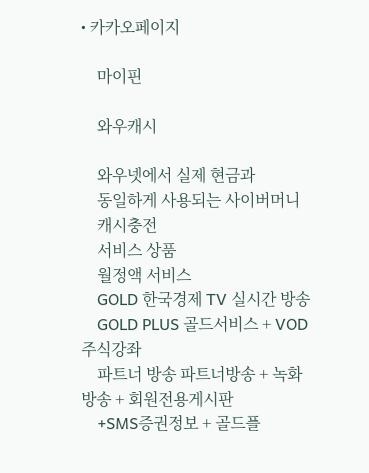• 카카오페이지

    마이핀

    와우캐시

    와우넷에서 실제 현금과
    동일하게 사용되는 사이버머니
    캐시충전
    서비스 상품
    월정액 서비스
    GOLD 한국경제 TV 실시간 방송
    GOLD PLUS 골드서비스 + VOD 주식강좌
    파트너 방송 파트너방송 + 녹화방송 + 회원전용게시판
    +SMS증권정보 + 골드플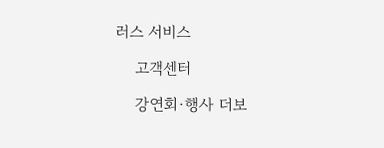러스 서비스

    고객센터

    강연회·행사 더보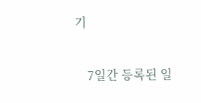기

    7일간 등록된 일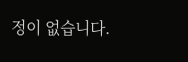정이 없습니다.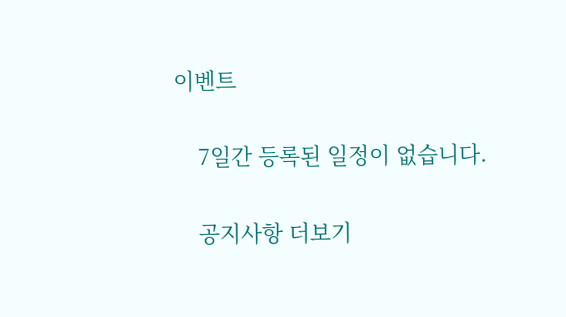이벤트

    7일간 등록된 일정이 없습니다.

    공지사항 더보기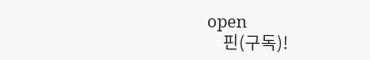open
    핀(구독)!